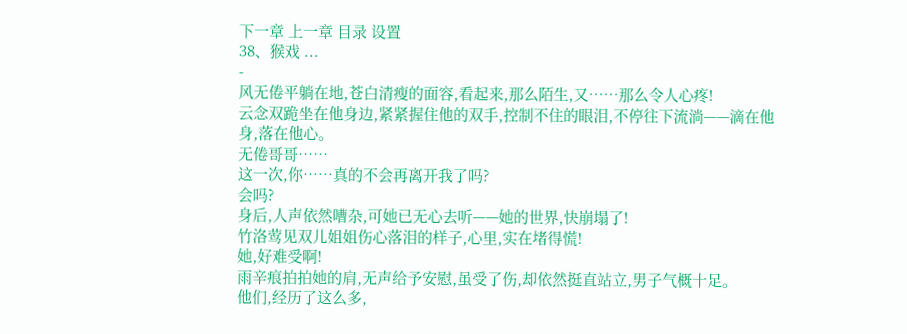下一章 上一章 目录 设置
38、猴戏 ...
-
风无倦平躺在地,苍白清瘦的面容,看起来,那么陌生,又……那么令人心疼!
云念双跪坐在他身边,紧紧握住他的双手,控制不住的眼泪,不停往下流淌——滴在他身,落在他心。
无倦哥哥……
这一次,你……真的不会再离开我了吗?
会吗?
身后,人声依然嘈杂,可她已无心去听——她的世界,快崩塌了!
竹洛莺见双儿姐姐伤心落泪的样子,心里,实在堵得慌!
她,好难受啊!
雨辛痕拍拍她的肩,无声给予安慰,虽受了伤,却依然挺直站立,男子气概十足。
他们,经历了这么多,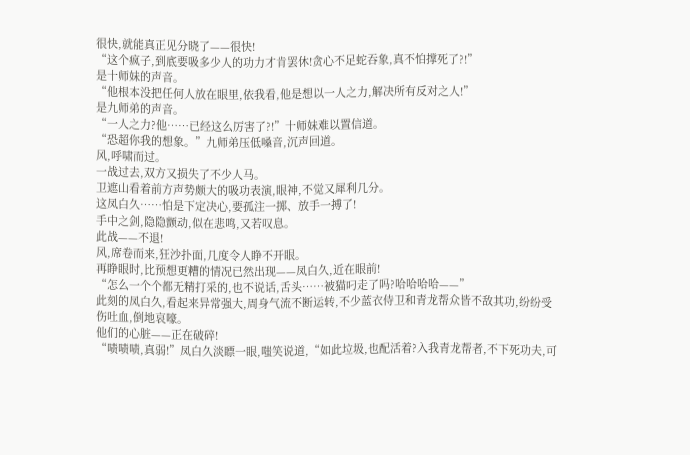很快,就能真正见分晓了——很快!
“这个疯子,到底要吸多少人的功力才肯罢休!贪心不足蛇吞象,真不怕撑死了?!”
是十师妹的声音。
“他根本没把任何人放在眼里,依我看,他是想以一人之力,解决所有反对之人!”
是九师弟的声音。
“一人之力?他……已经这么厉害了?!”十师妹难以置信道。
“恐超你我的想象。”九师弟压低嗓音,沉声回道。
风,呼啸而过。
一战过去,双方又损失了不少人马。
卫遮山看着前方声势颇大的吸功表演,眼神,不觉又犀利几分。
这凤白久……怕是下定决心,要孤注一掷、放手一搏了!
手中之剑,隐隐颤动,似在悲鸣,又若叹息。
此战——不退!
风,席卷而来,狂沙扑面,几度令人睁不开眼。
再睁眼时,比预想更糟的情况已然出现——凤白久,近在眼前!
“怎么一个个都无精打采的,也不说话,舌头……被猫叼走了吗?哈哈哈哈——”
此刻的凤白久,看起来异常强大,周身气流不断运转,不少蓝衣侍卫和青龙帮众皆不敌其功,纷纷受伤吐血,倒地哀嚎。
他们的心脏——正在破碎!
“啧啧啧,真弱!”凤白久淡瞟一眼,嗤笑说道,“如此垃圾,也配活着?入我青龙帮者,不下死功夫,可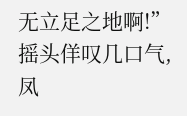无立足之地啊!”
摇头佯叹几口气,凤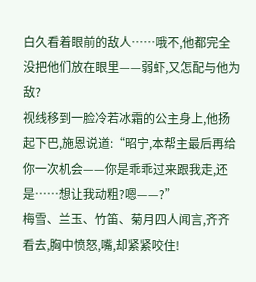白久看着眼前的敌人……哦不,他都完全没把他们放在眼里——弱虾,又怎配与他为敌?
视线移到一脸冷若冰霜的公主身上,他扬起下巴,施恩说道:“昭宁,本帮主最后再给你一次机会——你是乖乖过来跟我走,还是……想让我动粗?嗯——?”
梅雪、兰玉、竹笛、菊月四人闻言,齐齐看去,胸中愤怒,嘴,却紧紧咬住!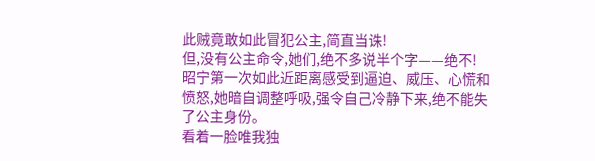此贼竟敢如此冒犯公主,简直当诛!
但,没有公主命令,她们,绝不多说半个字——绝不!
昭宁第一次如此近距离感受到逼迫、威压、心慌和愤怒,她暗自调整呼吸,强令自己冷静下来,绝不能失了公主身份。
看着一脸唯我独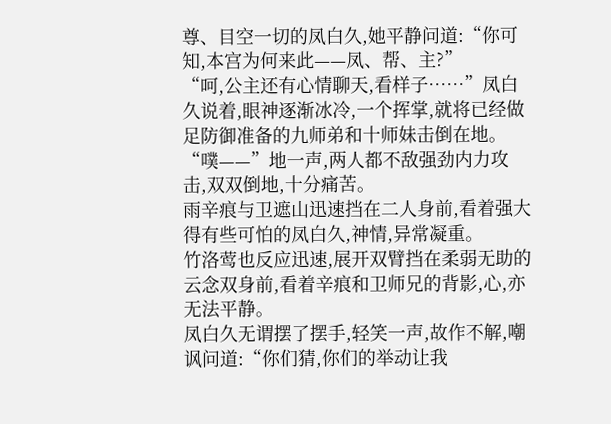尊、目空一切的凤白久,她平静问道:“你可知,本宫为何来此——凤、帮、主?”
“呵,公主还有心情聊天,看样子……”凤白久说着,眼神逐渐冰冷,一个挥掌,就将已经做足防御准备的九师弟和十师妹击倒在地。
“噗——”地一声,两人都不敌强劲内力攻击,双双倒地,十分痛苦。
雨辛痕与卫遮山迅速挡在二人身前,看着强大得有些可怕的凤白久,神情,异常凝重。
竹洛莺也反应迅速,展开双臂挡在柔弱无助的云念双身前,看着辛痕和卫师兄的背影,心,亦无法平静。
凤白久无谓摆了摆手,轻笑一声,故作不解,嘲讽问道:“你们猜,你们的举动让我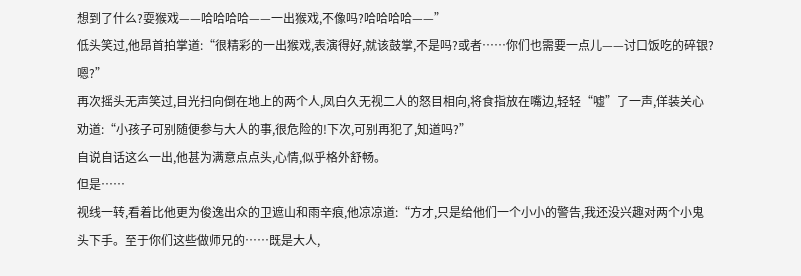想到了什么?耍猴戏——哈哈哈哈——一出猴戏,不像吗?哈哈哈哈——”
低头笑过,他昂首拍掌道:“很精彩的一出猴戏,表演得好,就该鼓掌,不是吗?或者……你们也需要一点儿——讨口饭吃的碎银?嗯?”
再次摇头无声笑过,目光扫向倒在地上的两个人,凤白久无视二人的怒目相向,将食指放在嘴边,轻轻“嘘”了一声,佯装关心劝道:“小孩子可别随便参与大人的事,很危险的!下次,可别再犯了,知道吗?”
自说自话这么一出,他甚为满意点点头,心情,似乎格外舒畅。
但是……
视线一转,看着比他更为俊逸出众的卫遮山和雨辛痕,他凉凉道:“方才,只是给他们一个小小的警告,我还没兴趣对两个小鬼头下手。至于你们这些做师兄的……既是大人,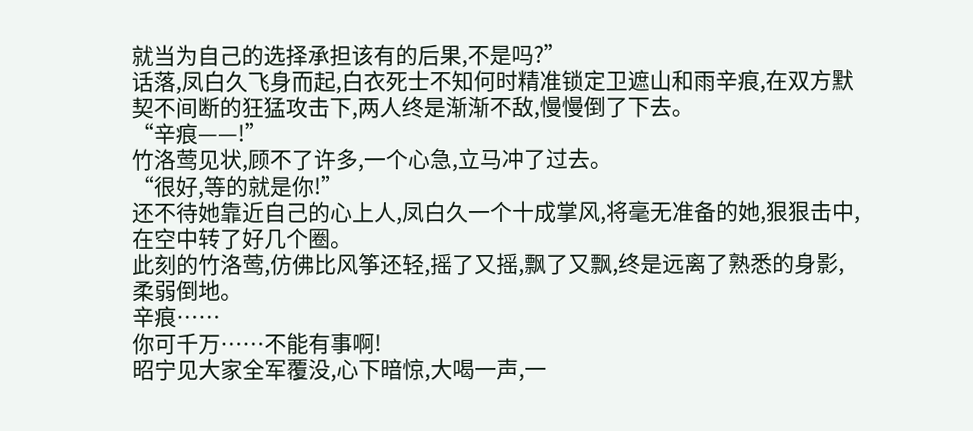就当为自己的选择承担该有的后果,不是吗?”
话落,凤白久飞身而起,白衣死士不知何时精准锁定卫遮山和雨辛痕,在双方默契不间断的狂猛攻击下,两人终是渐渐不敌,慢慢倒了下去。
“辛痕——!”
竹洛莺见状,顾不了许多,一个心急,立马冲了过去。
“很好,等的就是你!”
还不待她靠近自己的心上人,凤白久一个十成掌风,将毫无准备的她,狠狠击中,在空中转了好几个圈。
此刻的竹洛莺,仿佛比风筝还轻,摇了又摇,飘了又飘,终是远离了熟悉的身影,柔弱倒地。
辛痕……
你可千万……不能有事啊!
昭宁见大家全军覆没,心下暗惊,大喝一声,一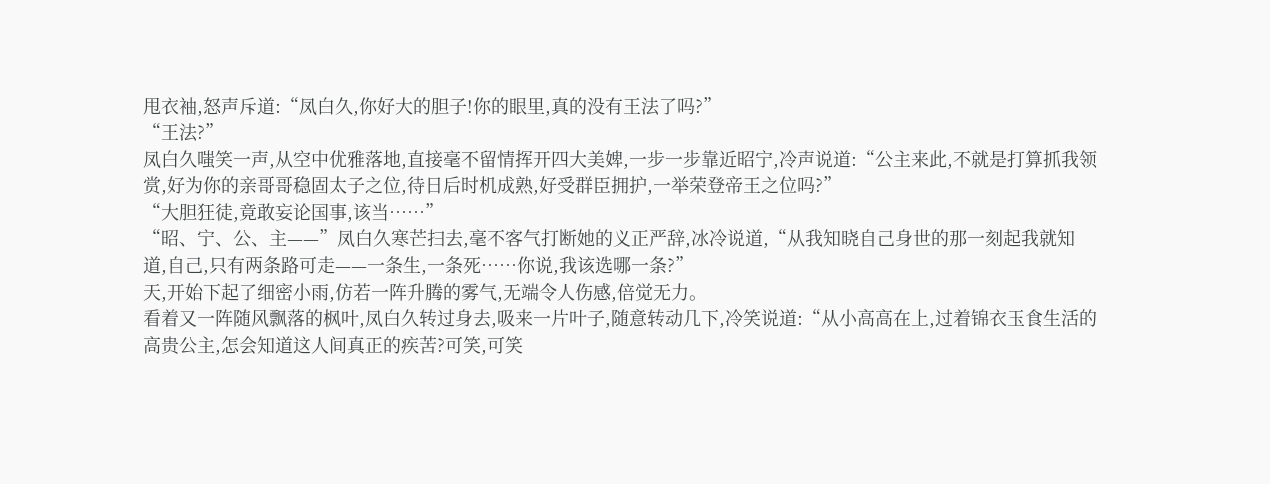甩衣袖,怒声斥道:“凤白久,你好大的胆子!你的眼里,真的没有王法了吗?”
“王法?”
凤白久嗤笑一声,从空中优雅落地,直接毫不留情挥开四大美婢,一步一步靠近昭宁,冷声说道:“公主来此,不就是打算抓我领赏,好为你的亲哥哥稳固太子之位,待日后时机成熟,好受群臣拥护,一举荣登帝王之位吗?”
“大胆狂徒,竟敢妄论国事,该当……”
“昭、宁、公、主——”凤白久寒芒扫去,毫不客气打断她的义正严辞,冰冷说道,“从我知晓自己身世的那一刻起我就知道,自己,只有两条路可走——一条生,一条死……你说,我该选哪一条?”
天,开始下起了细密小雨,仿若一阵升腾的雾气,无端令人伤感,倍觉无力。
看着又一阵随风飘落的枫叶,凤白久转过身去,吸来一片叶子,随意转动几下,冷笑说道:“从小高高在上,过着锦衣玉食生活的高贵公主,怎会知道这人间真正的疾苦?可笑,可笑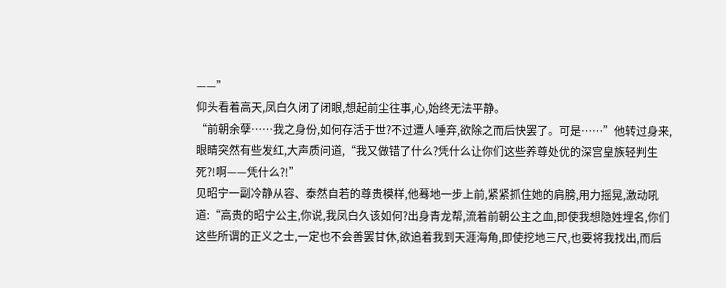——”
仰头看着高天,凤白久闭了闭眼,想起前尘往事,心,始终无法平静。
“前朝余孽……我之身份,如何存活于世?不过遭人唾弃,欲除之而后快罢了。可是……”他转过身来,眼睛突然有些发红,大声质问道,“我又做错了什么?凭什么让你们这些养尊处优的深宫皇族轻判生死?!啊——凭什么?!”
见昭宁一副冷静从容、泰然自若的尊贵模样,他蓦地一步上前,紧紧抓住她的肩膀,用力摇晃,激动吼道:“高贵的昭宁公主,你说,我凤白久该如何?出身青龙帮,流着前朝公主之血,即使我想隐姓埋名,你们这些所谓的正义之士,一定也不会善罢甘休,欲追着我到天涯海角,即使挖地三尺,也要将我找出,而后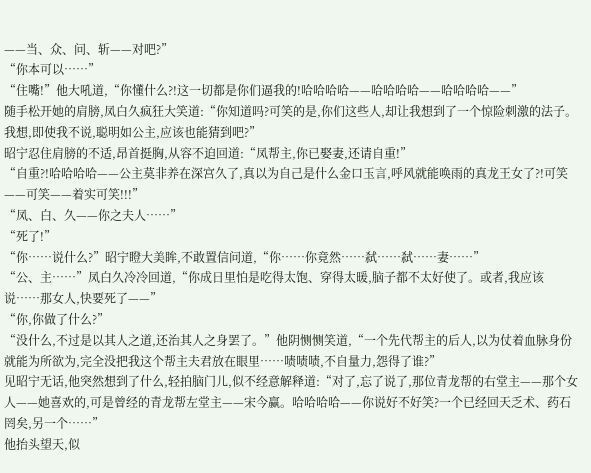——当、众、问、斩——对吧?”
“你本可以……”
“住嘴!”他大吼道,“你懂什么?!这一切都是你们逼我的!哈哈哈哈——哈哈哈哈——哈哈哈哈——”
随手松开她的肩膀,凤白久疯狂大笑道:“你知道吗?可笑的是,你们这些人,却让我想到了一个惊险刺激的法子。我想,即使我不说,聪明如公主,应该也能猜到吧?”
昭宁忍住肩膀的不适,昂首挺胸,从容不迫回道:“凤帮主,你已娶妻,还请自重!”
“自重?!哈哈哈哈——公主莫非养在深宫久了,真以为自己是什么金口玉言,呼风就能唤雨的真龙王女了?!可笑——可笑——着实可笑!!!”
“凤、白、久——你之夫人……”
“死了!”
“你……说什么?”昭宁瞪大美眸,不敢置信问道,“你……你竟然……弑……弑……妻……”
“公、主……”凤白久冷冷回道,“你成日里怕是吃得太饱、穿得太暖,脑子都不太好使了。或者,我应该说……那女人,快要死了——”
“你,你做了什么?”
“没什么,不过是以其人之道,还治其人之身罢了。”他阴恻恻笑道,“一个先代帮主的后人,以为仗着血脉身份就能为所欲为,完全没把我这个帮主夫君放在眼里……啧啧啧,不自量力,怨得了谁?”
见昭宁无话,他突然想到了什么,轻拍脑门儿,似不经意解释道:“对了,忘了说了,那位青龙帮的右堂主——那个女人——她喜欢的,可是曾经的青龙帮左堂主——宋今赢。哈哈哈哈——你说好不好笑?一个已经回天乏术、药石罔矣,另一个……”
他抬头望天,似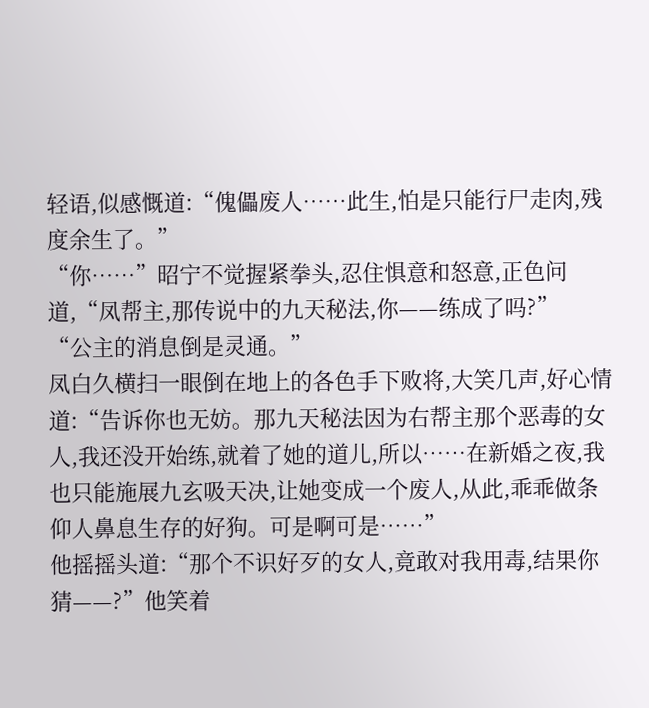轻语,似感慨道:“傀儡废人……此生,怕是只能行尸走肉,残度余生了。”
“你……”昭宁不觉握紧拳头,忍住惧意和怒意,正色问道,“凤帮主,那传说中的九天秘法,你——练成了吗?”
“公主的消息倒是灵通。”
凤白久横扫一眼倒在地上的各色手下败将,大笑几声,好心情道:“告诉你也无妨。那九天秘法因为右帮主那个恶毒的女人,我还没开始练,就着了她的道儿,所以……在新婚之夜,我也只能施展九玄吸天决,让她变成一个废人,从此,乖乖做条仰人鼻息生存的好狗。可是啊可是……”
他摇摇头道:“那个不识好歹的女人,竟敢对我用毒,结果你猜——?”他笑着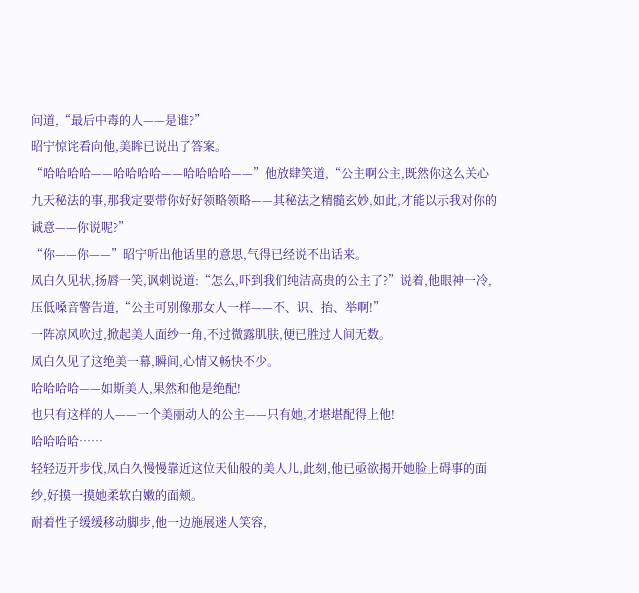问道,“最后中毒的人——是谁?”
昭宁惊诧看向他,美眸已说出了答案。
“哈哈哈哈——哈哈哈哈——哈哈哈哈——”他放肆笑道,“公主啊公主,既然你这么关心九天秘法的事,那我定要带你好好领略领略——其秘法之精髓玄妙,如此,才能以示我对你的诚意——你说呢?”
“你——你——”昭宁听出他话里的意思,气得已经说不出话来。
凤白久见状,扬唇一笑,讽刺说道:“怎么,吓到我们纯洁高贵的公主了?”说着,他眼神一冷,压低嗓音警告道,“公主可别像那女人一样——不、识、抬、举啊!”
一阵凉风吹过,掀起美人面纱一角,不过微露肌肤,便已胜过人间无数。
凤白久见了这绝美一幕,瞬间,心情又畅快不少。
哈哈哈哈——如斯美人,果然和他是绝配!
也只有这样的人——一个美丽动人的公主——只有她,才堪堪配得上他!
哈哈哈哈……
轻轻迈开步伐,凤白久慢慢靠近这位天仙般的美人儿,此刻,他已亟欲揭开她脸上碍事的面纱,好摸一摸她柔软白嫩的面颊。
耐着性子缓缓移动脚步,他一边施展迷人笑容,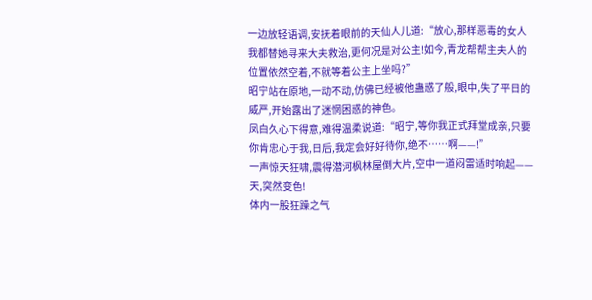一边放轻语调,安抚着眼前的天仙人儿道:“放心,那样恶毒的女人我都替她寻来大夫救治,更何况是对公主!如今,青龙帮帮主夫人的位置依然空着,不就等着公主上坐吗?”
昭宁站在原地,一动不动,仿佛已经被他蛊惑了般,眼中,失了平日的威严,开始露出了迷惘困惑的神色。
凤白久心下得意,难得温柔说道:“昭宁,等你我正式拜堂成亲,只要你肯忠心于我,日后,我定会好好待你,绝不……啊——!”
一声惊天狂啸,震得潜河枫林屋倒大片,空中一道闷雷适时响起——天,突然变色!
体内一股狂躁之气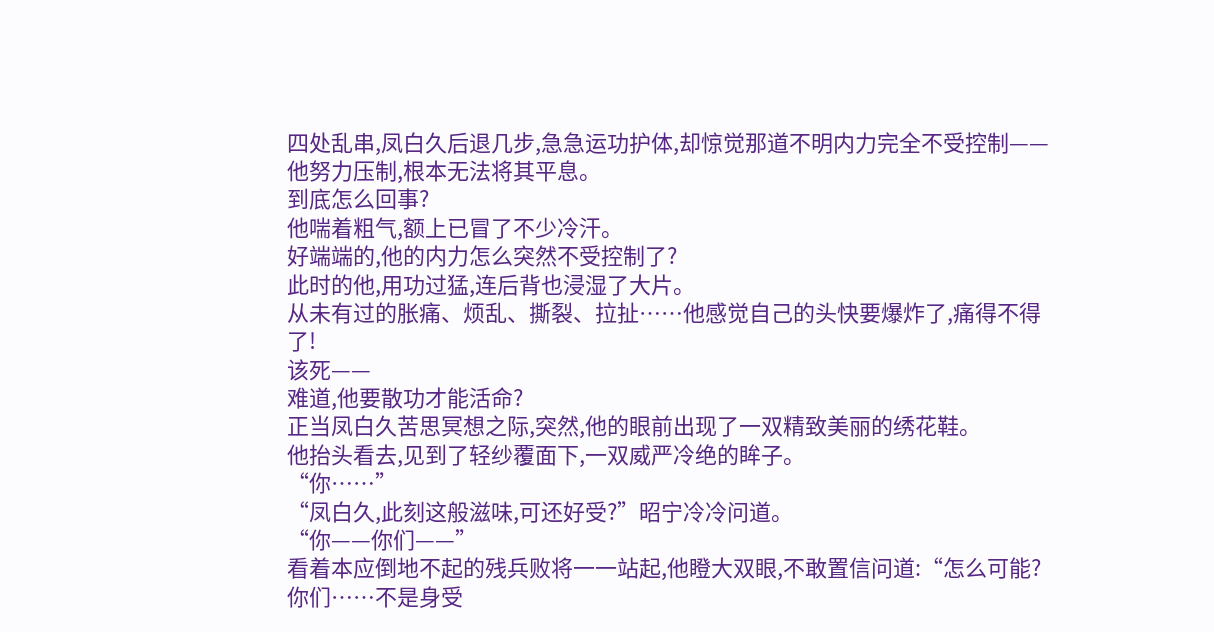四处乱串,凤白久后退几步,急急运功护体,却惊觉那道不明内力完全不受控制——他努力压制,根本无法将其平息。
到底怎么回事?
他喘着粗气,额上已冒了不少冷汗。
好端端的,他的内力怎么突然不受控制了?
此时的他,用功过猛,连后背也浸湿了大片。
从未有过的胀痛、烦乱、撕裂、拉扯……他感觉自己的头快要爆炸了,痛得不得了!
该死——
难道,他要散功才能活命?
正当凤白久苦思冥想之际,突然,他的眼前出现了一双精致美丽的绣花鞋。
他抬头看去,见到了轻纱覆面下,一双威严冷绝的眸子。
“你……”
“凤白久,此刻这般滋味,可还好受?”昭宁冷冷问道。
“你——你们——”
看着本应倒地不起的残兵败将一一站起,他瞪大双眼,不敢置信问道:“怎么可能?你们……不是身受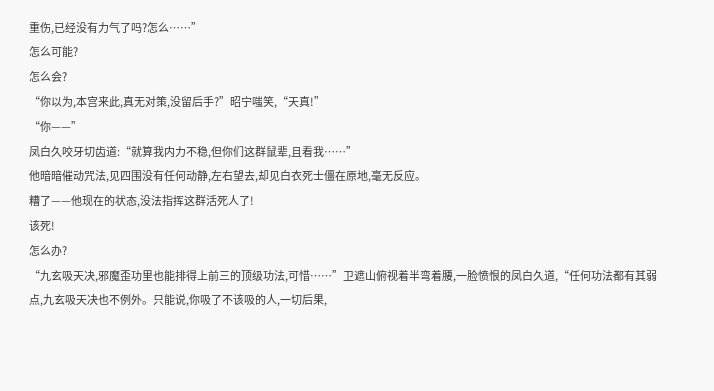重伤,已经没有力气了吗?怎么……”
怎么可能?
怎么会?
“你以为,本宫来此,真无对策,没留后手?”昭宁嗤笑,“天真!”
“你——”
凤白久咬牙切齿道:“就算我内力不稳,但你们这群鼠辈,且看我……”
他暗暗催动咒法,见四围没有任何动静,左右望去,却见白衣死士僵在原地,毫无反应。
糟了——他现在的状态,没法指挥这群活死人了!
该死!
怎么办?
“九玄吸天决,邪魔歪功里也能排得上前三的顶级功法,可惜……”卫遮山俯视着半弯着腰,一脸愤恨的凤白久道,“任何功法都有其弱点,九玄吸天决也不例外。只能说,你吸了不该吸的人,一切后果,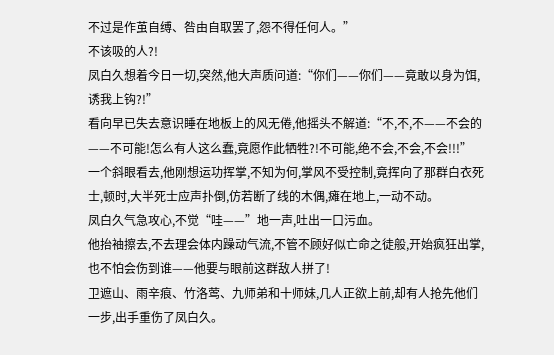不过是作茧自缚、咎由自取罢了,怨不得任何人。”
不该吸的人?!
凤白久想着今日一切,突然,他大声质问道:“你们——你们——竟敢以身为饵,诱我上钩?!”
看向早已失去意识睡在地板上的风无倦,他摇头不解道:“不,不,不——不会的——不可能!怎么有人这么蠢,竟愿作此牺牲?!不可能,绝不会,不会,不会!!!”
一个斜眼看去,他刚想运功挥掌,不知为何,掌风不受控制,竟挥向了那群白衣死士,顿时,大半死士应声扑倒,仿若断了线的木偶,瘫在地上,一动不动。
凤白久气急攻心,不觉“哇——”地一声,吐出一口污血。
他抬袖擦去,不去理会体内躁动气流,不管不顾好似亡命之徒般,开始疯狂出掌,也不怕会伤到谁——他要与眼前这群敌人拼了!
卫遮山、雨辛痕、竹洛莺、九师弟和十师妹,几人正欲上前,却有人抢先他们一步,出手重伤了凤白久。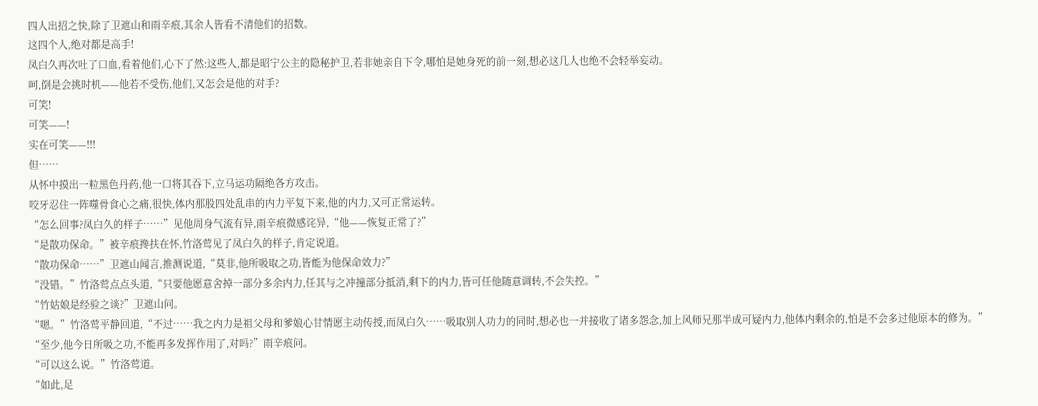四人出招之快,除了卫遮山和雨辛痕,其余人皆看不清他们的招数。
这四个人,绝对都是高手!
凤白久再次吐了口血,看着他们,心下了然:这些人,都是昭宁公主的隐秘护卫,若非她亲自下令,哪怕是她身死的前一刻,想必这几人也绝不会轻举妄动。
呵,倒是会挑时机——他若不受伤,他们,又怎会是他的对手?
可笑!
可笑——!
实在可笑——!!!
但……
从怀中摸出一粒黑色丹药,他一口将其吞下,立马运功隔绝各方攻击。
咬牙忍住一阵噬骨食心之痛,很快,体内那股四处乱串的内力平复下来,他的内力,又可正常运转。
“怎么回事?凤白久的样子……”见他周身气流有异,雨辛痕微感诧异,“他——恢复正常了?”
“是散功保命。”被辛痕搀扶在怀,竹洛莺见了凤白久的样子,肯定说道。
“散功保命……”卫遮山闻言,推测说道,“莫非,他所吸取之功,皆能为他保命效力?”
“没错。”竹洛莺点点头道,“只要他愿意舍掉一部分多余内力,任其与之冲撞部分抵消,剩下的内力,皆可任他随意调转,不会失控。”
“竹姑娘是经验之谈?”卫遮山问。
“嗯。”竹洛莺平静回道,“不过……我之内力是祖父母和爹娘心甘情愿主动传授,而凤白久……吸取别人功力的同时,想必也一并接收了诸多怨念,加上风师兄那半成可疑内力,他体内剩余的,怕是不会多过他原本的修为。”
“至少,他今日所吸之功,不能再多发挥作用了,对吗?”雨辛痕问。
“可以这么说。”竹洛莺道。
“如此,足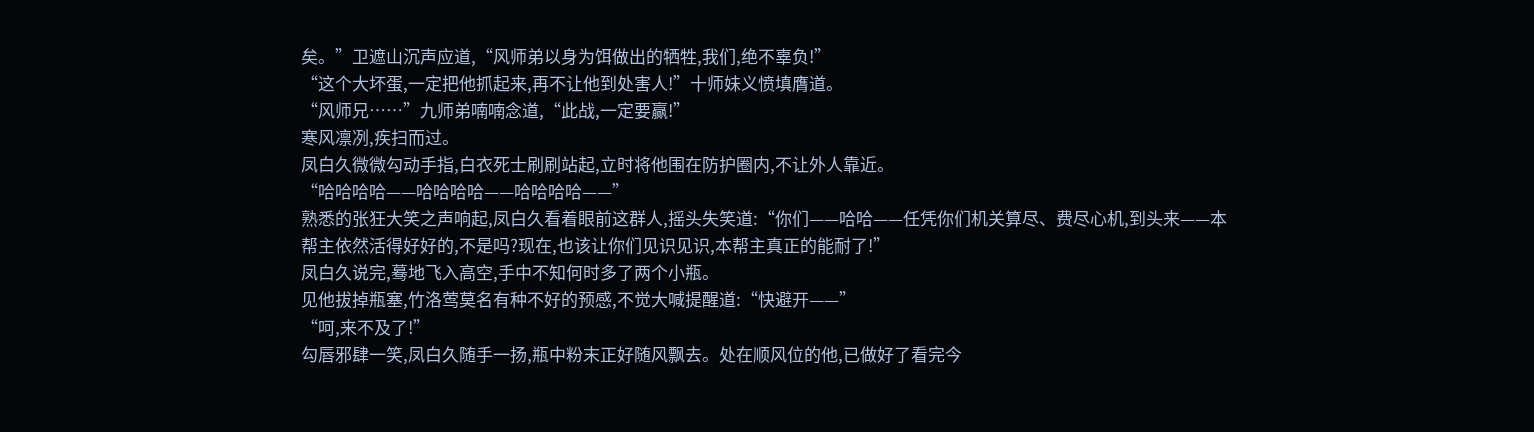矣。”卫遮山沉声应道,“风师弟以身为饵做出的牺牲,我们,绝不辜负!”
“这个大坏蛋,一定把他抓起来,再不让他到处害人!”十师妹义愤填膺道。
“风师兄……”九师弟喃喃念道,“此战,一定要赢!”
寒风凛冽,疾扫而过。
凤白久微微勾动手指,白衣死士刷刷站起,立时将他围在防护圈内,不让外人靠近。
“哈哈哈哈——哈哈哈哈——哈哈哈哈——”
熟悉的张狂大笑之声响起,凤白久看着眼前这群人,摇头失笑道:“你们——哈哈——任凭你们机关算尽、费尽心机,到头来——本帮主依然活得好好的,不是吗?现在,也该让你们见识见识,本帮主真正的能耐了!”
凤白久说完,蓦地飞入高空,手中不知何时多了两个小瓶。
见他拔掉瓶塞,竹洛莺莫名有种不好的预感,不觉大喊提醒道:“快避开——”
“呵,来不及了!”
勾唇邪肆一笑,凤白久随手一扬,瓶中粉末正好随风飘去。处在顺风位的他,已做好了看完今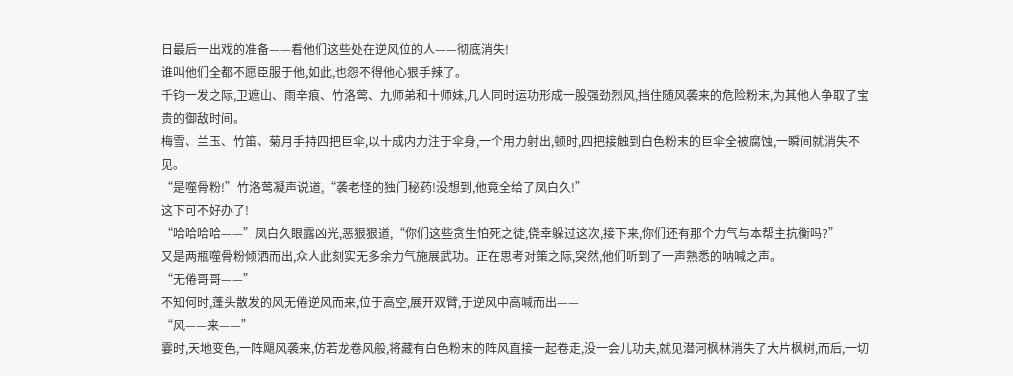日最后一出戏的准备——看他们这些处在逆风位的人——彻底消失!
谁叫他们全都不愿臣服于他,如此,也怨不得他心狠手辣了。
千钧一发之际,卫遮山、雨辛痕、竹洛莺、九师弟和十师妹,几人同时运功形成一股强劲烈风,挡住随风袭来的危险粉末,为其他人争取了宝贵的御敌时间。
梅雪、兰玉、竹笛、菊月手持四把巨伞,以十成内力注于伞身,一个用力射出,顿时,四把接触到白色粉末的巨伞全被腐蚀,一瞬间就消失不见。
“是噬骨粉!”竹洛莺凝声说道,“袭老怪的独门秘药!没想到,他竟全给了凤白久!”
这下可不好办了!
“哈哈哈哈——”凤白久眼露凶光,恶狠狠道,“你们这些贪生怕死之徒,侥幸躲过这次,接下来,你们还有那个力气与本帮主抗衡吗?”
又是两瓶噬骨粉倾洒而出,众人此刻实无多余力气施展武功。正在思考对策之际,突然,他们听到了一声熟悉的呐喊之声。
“无倦哥哥——”
不知何时,蓬头散发的风无倦逆风而来,位于高空,展开双臂,于逆风中高喊而出——
“风——来——”
霎时,天地变色,一阵飓风袭来,仿若龙卷风般,将藏有白色粉末的阵风直接一起卷走,没一会儿功夫,就见潜河枫林消失了大片枫树,而后,一切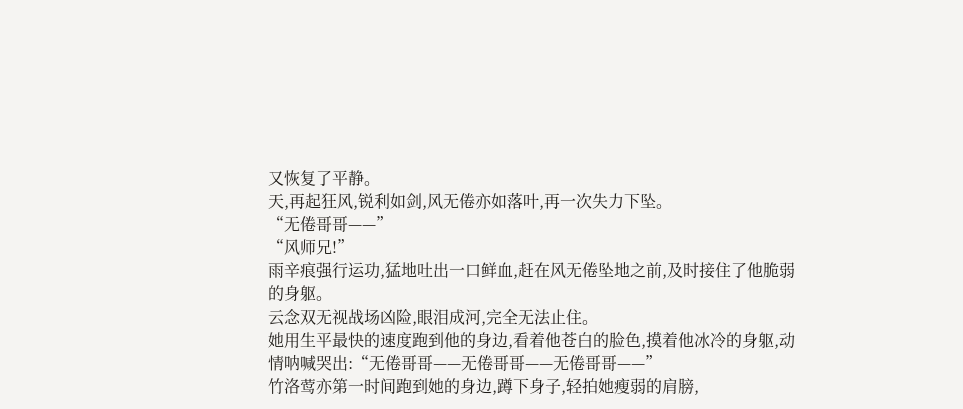又恢复了平静。
天,再起狂风,锐利如剑,风无倦亦如落叶,再一次失力下坠。
“无倦哥哥——”
“风师兄!”
雨辛痕强行运功,猛地吐出一口鲜血,赶在风无倦坠地之前,及时接住了他脆弱的身躯。
云念双无视战场凶险,眼泪成河,完全无法止住。
她用生平最快的速度跑到他的身边,看着他苍白的脸色,摸着他冰冷的身躯,动情呐喊哭出:“无倦哥哥——无倦哥哥——无倦哥哥——”
竹洛莺亦第一时间跑到她的身边,蹲下身子,轻拍她瘦弱的肩膀,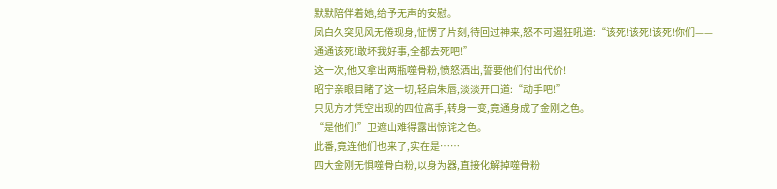默默陪伴着她,给予无声的安慰。
凤白久突见风无倦现身,怔愣了片刻,待回过神来,怒不可遏狂吼道:“该死!该死!该死!你们——通通该死!敢坏我好事,全都去死吧!”
这一次,他又拿出两瓶噬骨粉,愤怒洒出,誓要他们付出代价!
昭宁亲眼目睹了这一切,轻启朱唇,淡淡开口道:“动手吧!”
只见方才凭空出现的四位高手,转身一变,竟通身成了金刚之色。
“是他们!”卫遮山难得露出惊诧之色。
此番,竟连他们也来了,实在是……
四大金刚无惧噬骨白粉,以身为器,直接化解掉噬骨粉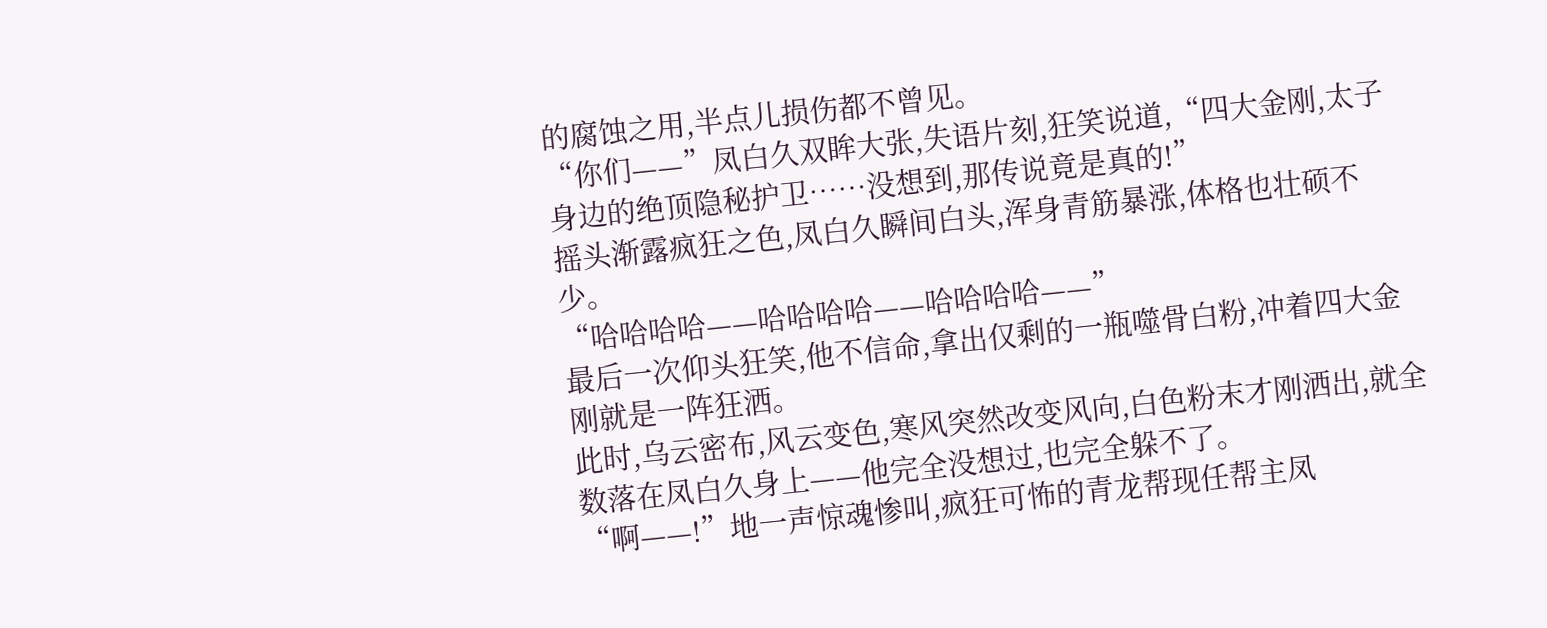的腐蚀之用,半点儿损伤都不曾见。
“你们——”凤白久双眸大张,失语片刻,狂笑说道,“四大金刚,太子身边的绝顶隐秘护卫……没想到,那传说竟是真的!”
摇头渐露疯狂之色,凤白久瞬间白头,浑身青筋暴涨,体格也壮硕不少。
“哈哈哈哈——哈哈哈哈——哈哈哈哈——”
最后一次仰头狂笑,他不信命,拿出仅剩的一瓶噬骨白粉,冲着四大金刚就是一阵狂洒。
此时,乌云密布,风云变色,寒风突然改变风向,白色粉末才刚洒出,就全数落在凤白久身上——他完全没想过,也完全躲不了。
“啊——!”地一声惊魂惨叫,疯狂可怖的青龙帮现任帮主凤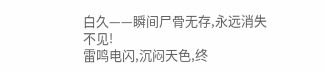白久——瞬间尸骨无存,永远消失不见!
雷鸣电闪,沉闷天色,终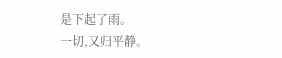是下起了雨。
一切,又归平静。